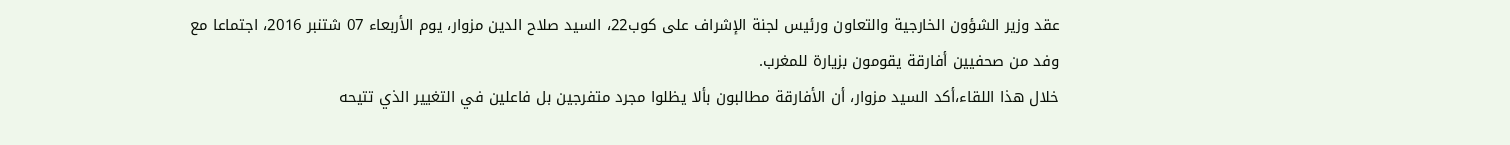عقد وزير الشؤون الخارجية والتعاون ورئيس لجنة الإشراف على كوب22، السيد صلاح الدين مزوار، يوم الأربعاء 07 شتنبر 2016، اجتماعا مع وفد من صحفيين أفارقة يقومون بزيارة للمغرب.
خلال هذا اللقاء،أكد السيد مزوار، أن الأفارقة مطالبون بألا يظلوا مجرد متفرجين بل فاعلين في التغيير الذي تتيحه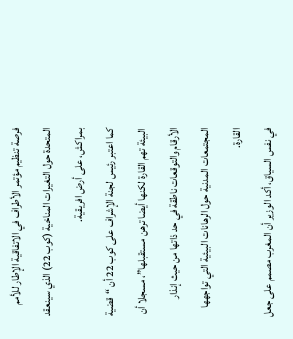فرصة تنظيم مؤتمر الأطراف في الاتفاقية الإطار للأمم المتحدة حول التغيرات المناخية (كوب 22) الذي سينعقد بمراكش، على أرض افريقية.
كما اعتبر رئيس لجنة الإشراف على كوب 22 أن “قضية البيئة تهم القارة لكنها أيضا ترهن مستقبلها”، مسجلا أن الأرقام والتوقعات ناطقة في حد ذاتها من حيث إنذار المجتمعات المدنية حول الرهانات البيئية التي تواجهها القارة.
في نفس السياق، أكد الوزير أن المغرب مصمم على جعل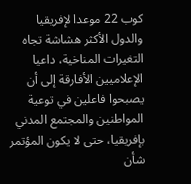كوب 22 موعدا لإفريقيا والدول الأكثر هشاشة تجاه التغيرات المناخية، داعيا الإعلاميين الأفارقة إلى أن يصبحوا فاعلين في توعية المواطنين والمجتمع المدني بإفريقيا، حتى لا يكون المؤتمر شأن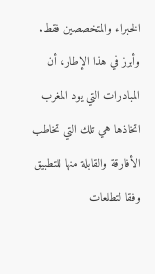الخبراء والمتخصصين فقط.
وأبرز في هذا الإطار، أن المبادرات التي يود المغرب اتخاذها هي تلك التي تخاطب الأفارقة والقابلة منها للتطبيق وفقا لتطلعات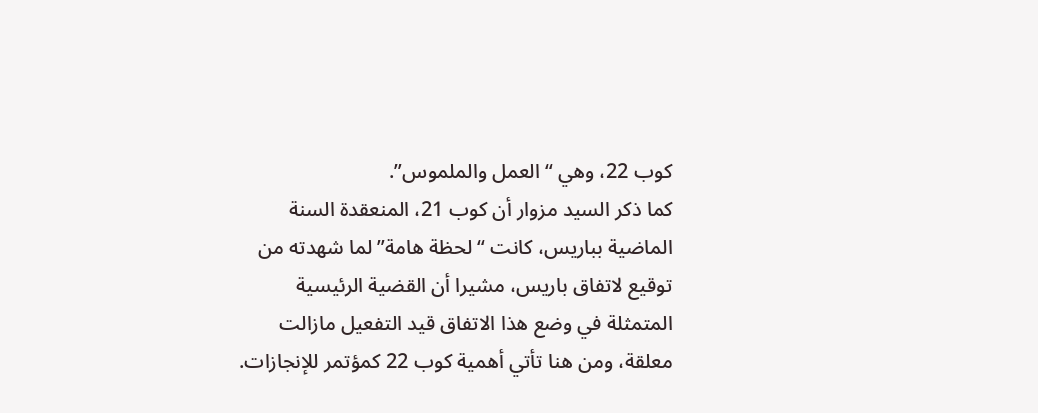كوب 22، وهي “العمل والملموس”.
كما ذكر السيد مزوار أن كوب 21، المنعقدة السنة الماضية بباريس، كانت “لحظة هامة” لما شهدته من توقيع لاتفاق باريس، مشيرا أن القضية الرئيسية المتمثلة في وضع هذا الاتفاق قيد التفعيل مازالت معلقة، ومن هنا تأتي أهمية كوب 22 كمؤتمر للإنجازات.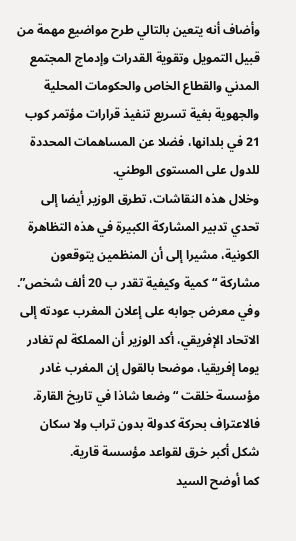وأضاف أنه يتعين بالتالي طرح مواضيع مهمة من قبيل التمويل وتقوية القدرات وإدماج المجتمع المدني والقطاع الخاص والحكومات المحلية والجهوية بغية تسريع تنفيذ قرارات مؤتمر كوب 21 في بلدانها، فضلا عن المساهمات المحددة للدول على المستوى الوطني.
وخلال هذه النقاشات، تطرق الوزير أيضا إلى تحدي تدبير المشاركة الكبيرة في هذه التظاهرة الكونية، مشيرا إلى أن المنظمين يتوقعون مشاركة “كمية وكيفية تقدر ب 20 ألف شخص”.
وفي معرض جوابه على إعلان المغرب عودته إلى الاتحاد الإفريقي، أكد الوزير أن المملكة لم تغادر يوما إفريقيا، موضحا بالقول إن المغرب غادر مؤسسة خلقت “وضعا شاذا في تاريخ القارة. فالاعتراف بحركة كدولة بدون تراب ولا سكان شكل أكبر خرق لقواعد مؤسسة قارية.
كما أوضح السيد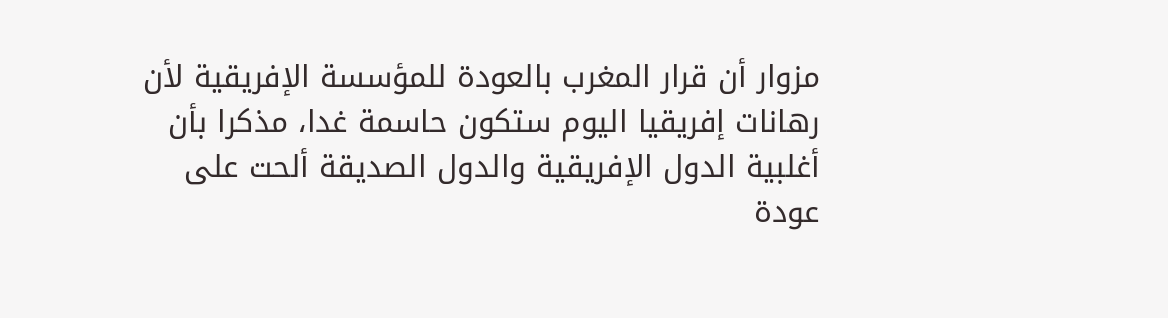مزوار أن قرار المغرب بالعودة للمؤسسة الإفريقية لأن رهانات إفريقيا اليوم ستكون حاسمة غدا، مذكرا بأن أغلبية الدول الإفريقية والدول الصديقة ألحت على عودة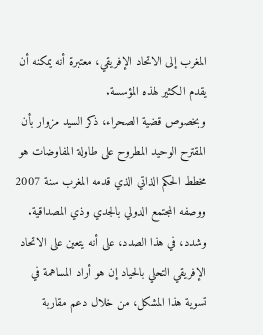المغرب إلى الاتحاد الإفريقي، معتبرة أنه يمكنه أن يقدم الكثير لهذه المؤسسة.
وبخصوص قضية الصحراء، ذكر السيد مزوار بأن المقترح الوحيد المطروح على طاولة المفاوضات هو مخطط الحكم الذاتي الذي قدمه المغرب سنة 2007 ووصفه المجتمع الدولي بالجدي وذي المصداقية.
وشدد، في هذا الصدد، على أنه يتعين على الاتحاد الإفريقي التحلي بالحياد إن هو أراد المساهمة في تسوية هذا المشكل، من خلال دعم مقاربة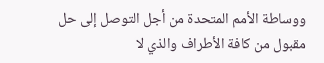ووساطة الأمم المتحدة من أجل التوصل إلى حل مقبول من كافة الأطراف والذي لا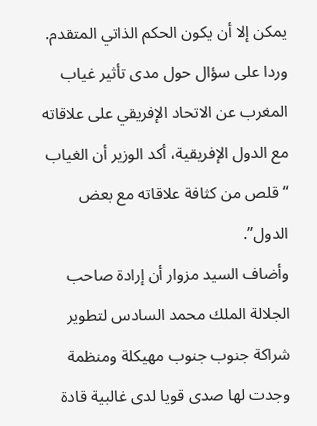يمكن إلا أن يكون الحكم الذاتي المتقدم.
وردا على سؤال حول مدى تأثير غياب المغرب عن الاتحاد الإفريقي على علاقاته مع الدول الإفريقية، أكد الوزير أن الغياب “قلص من كثافة علاقاته مع بعض الدول”.
وأضاف السيد مزوار أن إرادة صاحب الجلالة الملك محمد السادس لتطوير شراكة جنوب جنوب مهيكلة ومنظمة وجدت لها صدى قويا لدى غالبية قادة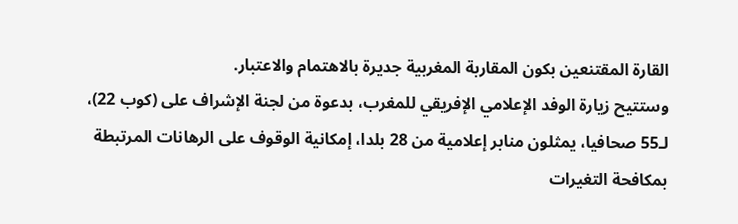القارة المقتنعين بكون المقاربة المغربية جديرة بالاهتمام والاعتبار.
وستتيح زيارة الوفد الإعلامي الإفريقي للمغرب، بدعوة من لجنة الإشراف على (كوب 22)، لـ55 صحافيا، يمثلون منابر إعلامية من 28 بلدا، إمكانية الوقوف على الرهانات المرتبطة بمكافحة التغيرات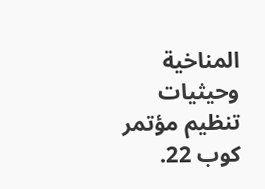المناخية وحيثيات تنظيم مؤتمر كوب 22.